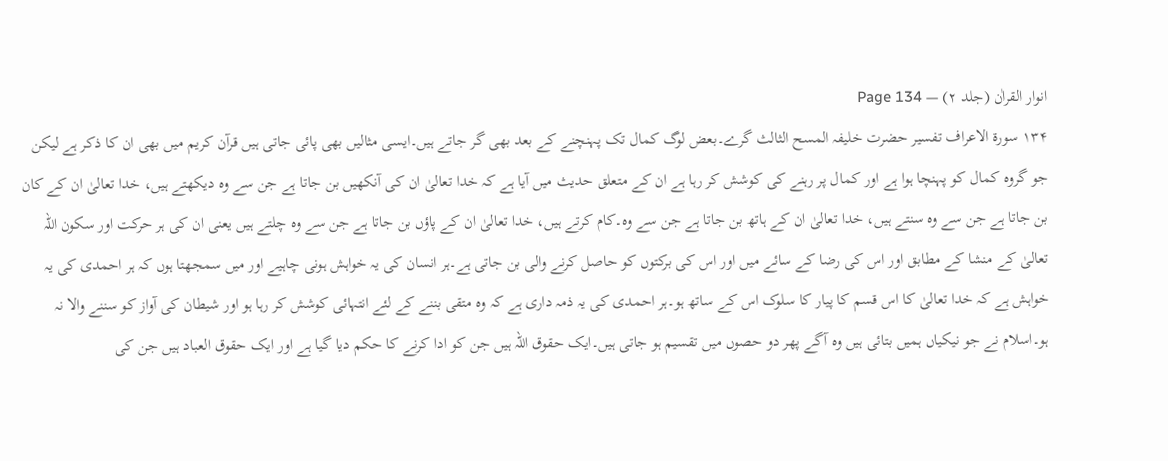انوار القراٰن (جلد ۲) — Page 134
۱۳۴ سورة الاعراف تفسیر حضرت خلیفہ المسح الثالث گرے۔بعض لوگ کمال تک پہنچنے کے بعد بھی گر جاتے ہیں۔ایسی مثالیں بھی پائی جاتی ہیں قرآن کریم میں بھی ان کا ذکر ہے لیکن جو گروہ کمال کو پہنچا ہوا ہے اور کمال پر رہنے کی کوشش کر رہا ہے ان کے متعلق حدیث میں آیا ہے کہ خدا تعالیٰ ان کی آنکھیں بن جاتا ہے جن سے وہ دیکھتے ہیں، خدا تعالیٰ ان کے کان بن جاتا ہے جن سے وہ سنتے ہیں، خدا تعالیٰ ان کے ہاتھ بن جاتا ہے جن سے وہ۔کام کرتے ہیں، خدا تعالیٰ ان کے پاؤں بن جاتا ہے جن سے وہ چلتے ہیں یعنی ان کی ہر حرکت اور سکون اللہ تعالیٰ کے منشا کے مطابق اور اس کی رضا کے سائے میں اور اس کی برکتوں کو حاصل کرنے والی بن جاتی ہے۔ہر انسان کی یہ خواہش ہونی چاہیے اور میں سمجھتا ہوں کہ ہر احمدی کی یہ خواہش ہے کہ خدا تعالیٰ کا اس قسم کا پیار کا سلوک اس کے ساتھ ہو۔ہر احمدی کی یہ ذمہ داری ہے کہ وہ متقی بننے کے لئے انتہائی کوشش کر رہا ہو اور شیطان کی آواز کو سننے والا نہ ہو۔اسلام نے جو نیکیاں ہمیں بتائی ہیں وہ آگے پھر دو حصوں میں تقسیم ہو جاتی ہیں۔ایک حقوق اللہ ہیں جن کو ادا کرنے کا حکم دیا گیا ہے اور ایک حقوق العباد ہیں جن کی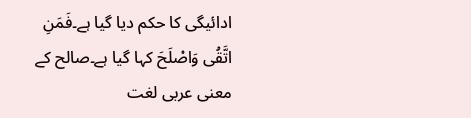ادائیگی کا حکم دیا گیا ہے۔فَمَنِ اتَّقُی وَاصْلَحَ کہا گیا ہے۔صالح کے معنی عربی لغت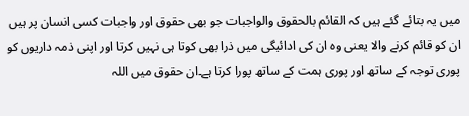میں یہ بتائے گئے ہیں کہ القائم بالحقوق والواجبات جو بھی حقوق اور واجبات کسی انسان پر ہیں ان کو قائم کرنے والا یعنی وہ ان کی ادائیگی میں ذرا بھی کوتا ہی نہیں کرتا اور اپنی ذمہ داریوں کو پوری توجہ کے ساتھ اور پوری ہمت کے ساتھ پورا کرتا ہے۔ان حقوق میں اللہ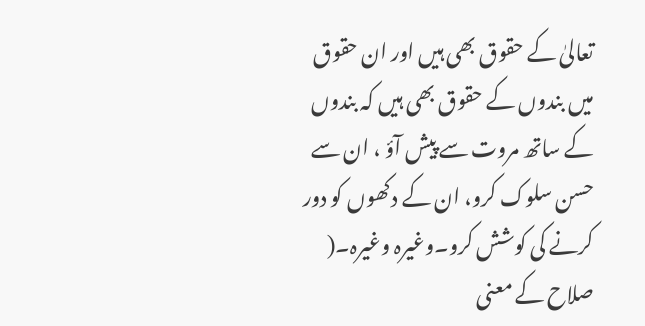تعالیٰ کے حقوق بھی ہیں اور ان حقوق میں بندوں کے حقوق بھی ہیں کہ بندوں کے ساتھ مروت سے پیش آؤ ، ان سے حسن سلوک کرو، ان کے دکھوں کو دور کرنے کی کوشش کرو۔وغیرہ وغیرہ۔( صلاح کے معنی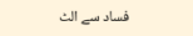فساد سے الٹ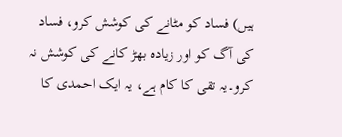ہیں) فساد کو مٹانے کی کوشش کرو، فساد کی آگ کو اور زیادہ بھڑ کانے کی کوشش نہ کرو۔یہ تقی کا کام ہے، یہ ایک احمدی کا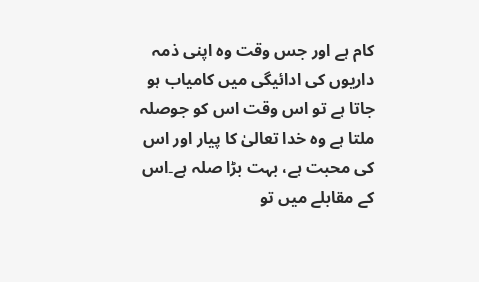کام ہے اور جس وقت وہ اپنی ذمہ داریوں کی ادائیگی میں کامیاب ہو جاتا ہے تو اس وقت اس کو جوصلہ ملتا ہے وہ خدا تعالیٰ کا پیار اور اس کی محبت ہے، بہت بڑا صلہ ہے۔اس کے مقابلے میں تو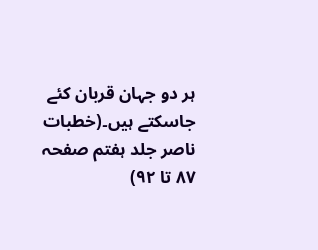ہر دو جہان قربان کئے جاسکتے ہیں۔(خطبات ناصر جلد ہفتم صفحہ ۸۷ تا ۹۲)